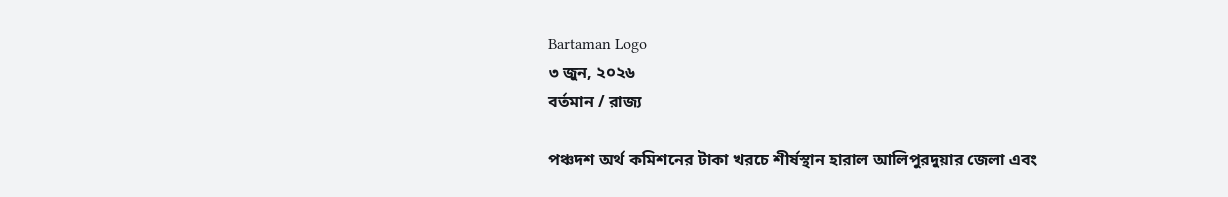Bartaman Logo
৩ জুন, ২০২৬
বর্তমান / রাজ্য

পঞ্চদশ অর্থ কমিশনের টাকা খরচে শীর্ষস্থান হারাল আলিপুরদুয়ার জেলা এবং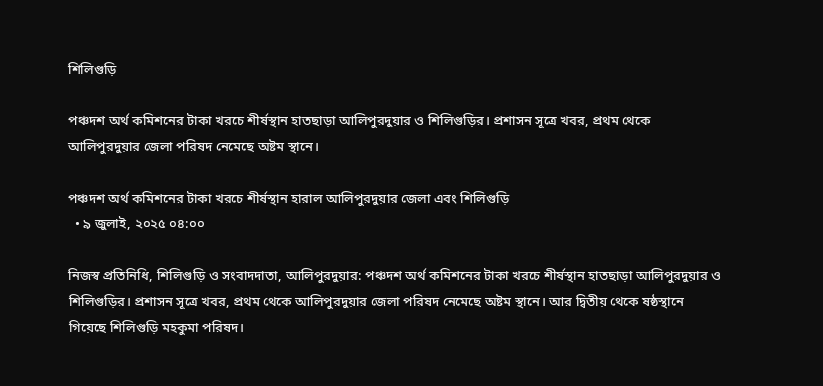শিলিগুড়ি

পঞ্চদশ অর্থ কমিশনের টাকা খরচে শীর্ষস্থান হাতছাড়া আলিপুরদুয়ার ও শিলিগুড়ির। প্রশাসন সূত্রে খবর, প্রথম থেকে আলিপুরদুয়ার জেলা পরিষদ নেমেছে অষ্টম স্থানে।

পঞ্চদশ অর্থ কমিশনের টাকা খরচে শীর্ষস্থান হারাল আলিপুরদুয়ার জেলা এবং শিলিগুড়ি
  • ৯ জুলাই, ২০২৫ ০৪:০০

নিজস্ব প্রতিনিধি, শিলিগুড়ি ও সংবাদদাতা, আলিপুরদুয়ার: পঞ্চদশ অর্থ কমিশনের টাকা খরচে শীর্ষস্থান হাতছাড়া আলিপুরদুয়ার ও শিলিগুড়ির। প্রশাসন সূত্রে খবর, প্রথম থেকে আলিপুরদুয়ার জেলা পরিষদ নেমেছে অষ্টম স্থানে। আর দ্বিতীয় থেকে ষষ্ঠস্থানে গিয়েছে শিলিগুড়ি মহকুমা পরিষদ।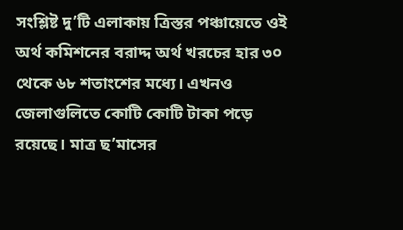সংশ্লিষ্ট দু’টি এলাকায় ত্রিস্তর পঞ্চায়েতে ওই অর্থ কমিশনের বরাদ্দ অর্থ খরচের হার ৩০ থেকে ৬৮ শতাংশের মধ্যে। এখনও জেলাগুলিতে কোটি কোটি টাকা পড়ে রয়েছে। মাত্র ছ’মাসের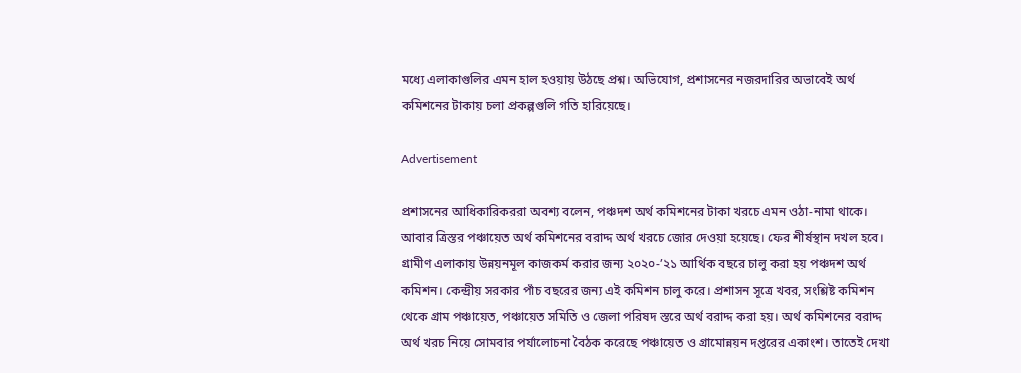মধ্যে এলাকাগুলির এমন হাল হওয়ায় উঠছে প্রশ্ন। অভিযোগ, প্রশাসনের নজরদারির অভাবেই অর্থ কমিশনের টাকায় চলা প্রকল্পগুলি গতি হারিয়েছে।

Advertisement

প্রশাসনের আধিকারিকররা অবশ্য বলেন, পঞ্চদশ অর্থ কমিশনের টাকা খরচে এমন ওঠা-নামা থাকে। আবার ত্রিস্তর পঞ্চায়েত অর্থ কমিশনের বরাদ্দ অর্থ খরচে জোর দেওয়া হয়েছে। ফের শীর্ষস্থান দখল হবে।
গ্রামীণ এলাকায় উন্নয়নমূল কাজকর্ম করার জন্য ২০২০-’২১ আর্থিক বছরে চালু করা হয় পঞ্চদশ অর্থ কমিশন। কেন্দ্রীয় সরকার পাঁচ বছরের জন্য এই কমিশন চালু করে। প্রশাসন সূত্রে খবর, সংশ্লিষ্ট কমিশন থেকে গ্রাম পঞ্চায়েত, পঞ্চায়েত সমিতি ও জেলা পরিষদ স্তরে অর্থ বরাদ্দ করা হয়। অর্থ কমিশনের বরাদ্দ অর্থ খরচ নিয়ে সোমবার পর্যালোচনা বৈঠক করেছে পঞ্চায়েত ও গ্রামোন্নয়ন দপ্তরের একাংশ। তাতেই দেখা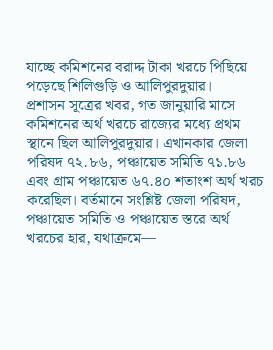যাচ্ছে কমিশনের বরাদ্দ টাকা খরচে পিছিয়ে পড়েছে শিলিগুড়ি ও আলিপুরদুয়ার।
প্রশাসন সূত্রের খবর, গত জানুয়ারি মাসে কমিশনের অর্থ খরচে রাজ্যের মধ্যে প্রথম স্থানে ছিল আলিপুরদুয়ার। এখানকার জেলা পরিষদ ৭২.৮৬, পঞ্চায়েত সমিতি ৭১.৮৬ এবং গ্রাম পঞ্চায়েত ৬৭.৪০ শতাংশ অর্থ খরচ করেছিল। বর্তমানে সংশ্লিষ্ট জেলা পরিষদ, পঞ্চায়েত সমিতি ও পঞ্চায়েত স্তরে অর্থ খরচের হার, যথাক্রমে—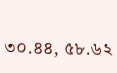৩০.৪৪, ৫৮.৬২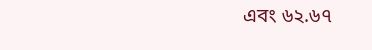এবং ৬২.৬৭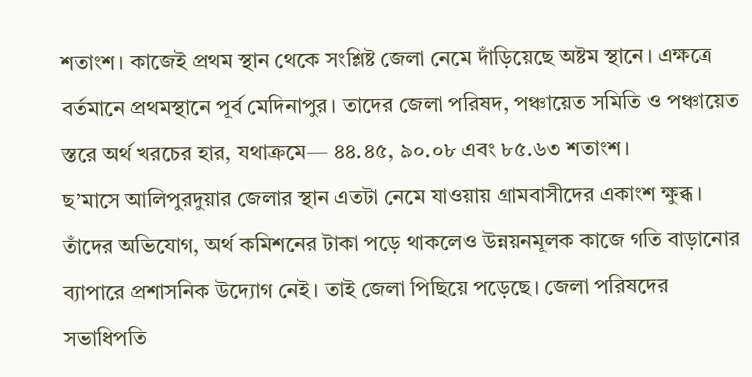শতাংশ। কাজেই প্রথম স্থান থেকে সংশ্লিষ্ট জেলা নেমে দাঁড়িয়েছে অষ্টম স্থানে। এক্ষত্রে বর্তমানে প্রথমস্থানে পূর্ব মেদিনাপুর। তাদের জেলা পরিষদ, পঞ্চায়েত সমিতি ও পঞ্চায়েত স্তরে অর্থ খরচের হার, যথাক্রমে— ৪৪.৪৫, ৯০.০৮ এবং ৮৫.৬৩ শতাংশ।
ছ’মাসে আলিপুরদুয়ার জেলার স্থান এতটা নেমে যাওয়ায় গ্রামবাসীদের একাংশ ক্ষুব্ধ। তাঁদের অভিযোগ, অর্থ কমিশনের টাকা পড়ে থাকলেও উন্নয়নমূলক কাজে গতি বাড়ানোর ব্যাপারে প্রশাসনিক উদ্যোগ নেই। তাই জেলা পিছিয়ে পড়েছে। জেলা পরিষদের সভাধিপতি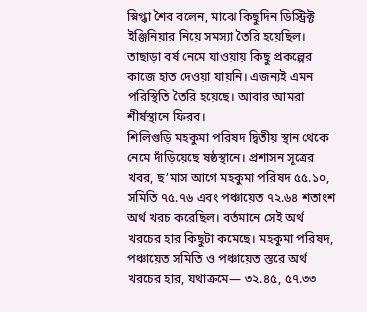স্নিগ্ধা শৈব বলেন, মাঝে কিছুদিন ডিস্ট্রিক্ট ইঞ্জিনিয়ার নিয়ে সমস্যা তৈরি হয়েছিল। তাছাড়া বর্ষ নেমে যাওয়ায় কিছু প্রকল্পের কাজে হাত দেওয়া যায়নি। এজন্যই এমন পরিস্থিতি তৈরি হয়েছে। আবার আমরা শীর্ষস্থানে ফিরব।
শিলিগুড়ি মহকুমা পরিষদ দ্বিতীয় স্থান থেকে নেমে দাঁড়িয়েছে ষষ্ঠস্থানে। প্রশাসন সূত্রের খবর, ছ’মাস আগে মহকুমা পরিষদ ৫৫.১০, সমিতি ৭৫.৭৬ এবং পঞ্চায়েত ৭২.৬৪ শতাংশ অর্থ খরচ করেছিল। বর্তমানে সেই অর্থ খরচের হার কিছুটা কমেছে। মহকুমা পরিষদ, পঞ্চায়েত সমিতি ও পঞ্চায়েত স্তরে অর্থ খরচের হার, যথাক্রমে— ৩২.৪৫, ৫৭.৩৩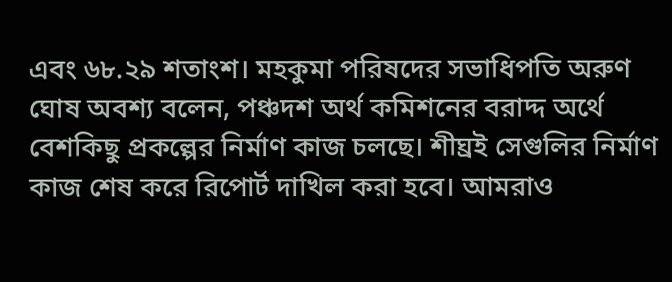এবং ৬৮.২৯ শতাংশ। মহকুমা পরিষদের সভাধিপতি অরুণ ঘোষ অবশ্য বলেন, পঞ্চদশ অর্থ কমিশনের বরাদ্দ অর্থে বেশকিছু প্রকল্পের নির্মাণ কাজ চলছে। শীঘ্রই সেগুলির নির্মাণ কাজ শেষ করে রিপোর্ট দাখিল করা হবে। আমরাও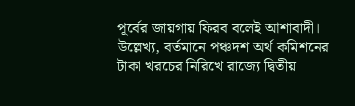পূর্বের জায়গায় ফিরব বলেই আশাবাদী। উল্লেখ্য, বর্তমানে পঞ্চদশ অর্থ কমিশনের টাকা খরচের নিরিখে রাজ্যে দ্বিতীয়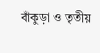বাঁকুড়া ও তৃতীয়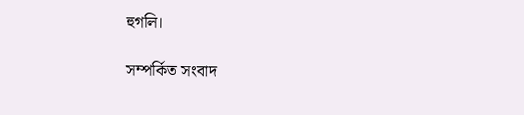হুগলি।

সম্পর্কিত সংবাদ